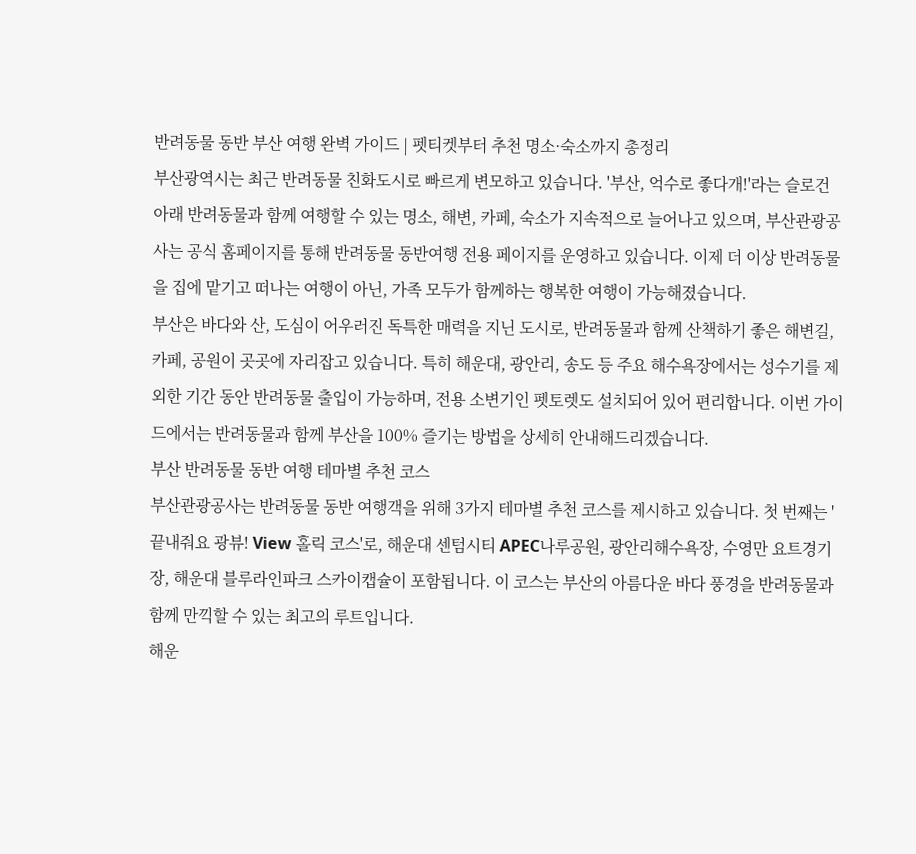반려동물 동반 부산 여행 완벽 가이드 | 펫티켓부터 추천 명소·숙소까지 총정리
부산광역시는 최근 반려동물 친화도시로 빠르게 변모하고 있습니다. '부산, 억수로 좋다개!'라는 슬로건 아래 반려동물과 함께 여행할 수 있는 명소, 해변, 카페, 숙소가 지속적으로 늘어나고 있으며, 부산관광공사는 공식 홈페이지를 통해 반려동물 동반여행 전용 페이지를 운영하고 있습니다. 이제 더 이상 반려동물을 집에 맡기고 떠나는 여행이 아닌, 가족 모두가 함께하는 행복한 여행이 가능해졌습니다.
부산은 바다와 산, 도심이 어우러진 독특한 매력을 지닌 도시로, 반려동물과 함께 산책하기 좋은 해변길, 카페, 공원이 곳곳에 자리잡고 있습니다. 특히 해운대, 광안리, 송도 등 주요 해수욕장에서는 성수기를 제외한 기간 동안 반려동물 출입이 가능하며, 전용 소변기인 펫토렛도 설치되어 있어 편리합니다. 이번 가이드에서는 반려동물과 함께 부산을 100% 즐기는 방법을 상세히 안내해드리겠습니다.
부산 반려동물 동반 여행 테마별 추천 코스
부산관광공사는 반려동물 동반 여행객을 위해 3가지 테마별 추천 코스를 제시하고 있습니다. 첫 번째는 '끝내줘요 광뷰! View 홀릭 코스'로, 해운대 센텀시티 APEC나루공원, 광안리해수욕장, 수영만 요트경기장, 해운대 블루라인파크 스카이캡슐이 포함됩니다. 이 코스는 부산의 아름다운 바다 풍경을 반려동물과 함께 만끽할 수 있는 최고의 루트입니다.
해운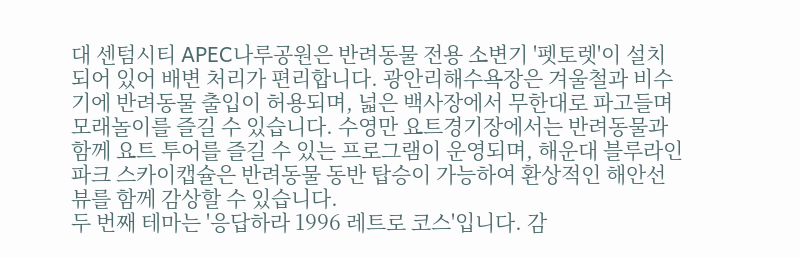대 센텀시티 APEC나루공원은 반려동물 전용 소변기 '펫토렛'이 설치되어 있어 배변 처리가 편리합니다. 광안리해수욕장은 겨울철과 비수기에 반려동물 출입이 허용되며, 넓은 백사장에서 무한대로 파고들며 모래놀이를 즐길 수 있습니다. 수영만 요트경기장에서는 반려동물과 함께 요트 투어를 즐길 수 있는 프로그램이 운영되며, 해운대 블루라인파크 스카이캡슐은 반려동물 동반 탑승이 가능하여 환상적인 해안선 뷰를 함께 감상할 수 있습니다.
두 번째 테마는 '응답하라 1996 레트로 코스'입니다. 감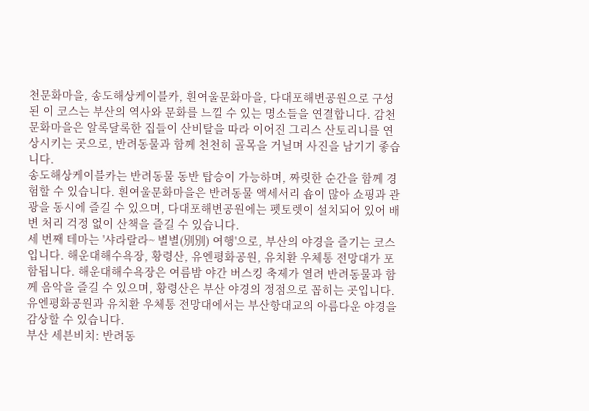천문화마을, 송도해상케이블카, 흰여울문화마을, 다대포해변공원으로 구성된 이 코스는 부산의 역사와 문화를 느낄 수 있는 명소들을 연결합니다. 감천문화마을은 알록달록한 집들이 산비탈을 따라 이어진 그리스 산토리니를 연상시키는 곳으로, 반려동물과 함께 천천히 골목을 거닐며 사진을 남기기 좋습니다.
송도해상케이블카는 반려동물 동반 탑승이 가능하며, 짜릿한 순간을 함께 경험할 수 있습니다. 흰여울문화마을은 반려동물 액세서리 숍이 많아 쇼핑과 관광을 동시에 즐길 수 있으며, 다대포해변공원에는 펫토렛이 설치되어 있어 배변 처리 걱정 없이 산책을 즐길 수 있습니다.
세 번째 테마는 '샤라랄라~ 별별(別別) 여행'으로, 부산의 야경을 즐기는 코스입니다. 해운대해수욕장, 황령산, 유엔평화공원, 유치환 우체통 전망대가 포함됩니다. 해운대해수욕장은 여름밤 야간 버스킹 축제가 열려 반려동물과 함께 음악을 즐길 수 있으며, 황령산은 부산 야경의 정점으로 꼽히는 곳입니다. 유엔평화공원과 유치환 우체통 전망대에서는 부산항대교의 아름다운 야경을 감상할 수 있습니다.
부산 세븐비치: 반려동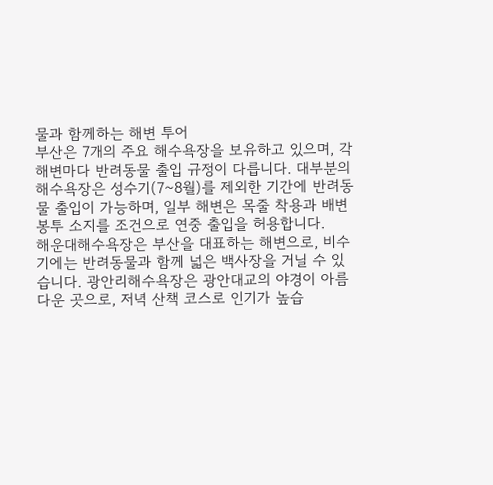물과 함께하는 해변 투어
부산은 7개의 주요 해수욕장을 보유하고 있으며, 각 해변마다 반려동물 출입 규정이 다릅니다. 대부분의 해수욕장은 성수기(7~8월)를 제외한 기간에 반려동물 출입이 가능하며, 일부 해변은 목줄 착용과 배변봉투 소지를 조건으로 연중 출입을 허용합니다.
해운대해수욕장은 부산을 대표하는 해변으로, 비수기에는 반려동물과 함께 넓은 백사장을 거닐 수 있습니다. 광안리해수욕장은 광안대교의 야경이 아름다운 곳으로, 저녁 산책 코스로 인기가 높습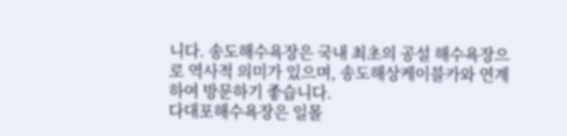니다. 송도해수욕장은 국내 최초의 공설 해수욕장으로 역사적 의미가 있으며, 송도해상케이블카와 연계하여 방문하기 좋습니다.
다대포해수욕장은 일몰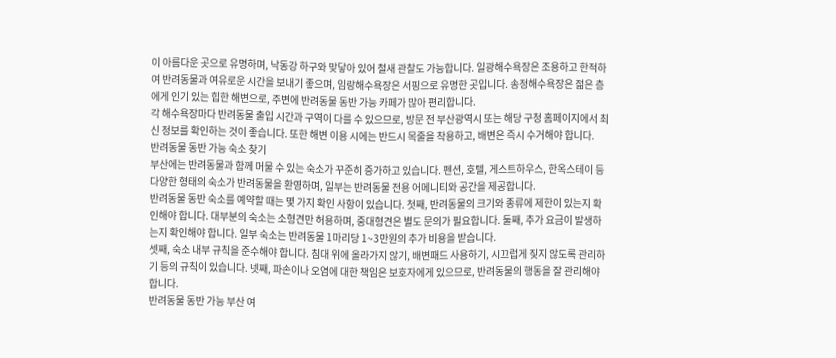이 아름다운 곳으로 유명하며, 낙동강 하구와 맞닿아 있어 철새 관찰도 가능합니다. 일광해수욕장은 조용하고 한적하여 반려동물과 여유로운 시간을 보내기 좋으며, 임랑해수욕장은 서핑으로 유명한 곳입니다. 송정해수욕장은 젊은 층에게 인기 있는 힙한 해변으로, 주변에 반려동물 동반 가능 카페가 많아 편리합니다.
각 해수욕장마다 반려동물 출입 시간과 구역이 다를 수 있으므로, 방문 전 부산광역시 또는 해당 구청 홈페이지에서 최신 정보를 확인하는 것이 좋습니다. 또한 해변 이용 시에는 반드시 목줄을 착용하고, 배변은 즉시 수거해야 합니다.
반려동물 동반 가능 숙소 찾기
부산에는 반려동물과 함께 머물 수 있는 숙소가 꾸준히 증가하고 있습니다. 펜션, 호텔, 게스트하우스, 한옥스테이 등 다양한 형태의 숙소가 반려동물을 환영하며, 일부는 반려동물 전용 어메니티와 공간을 제공합니다.
반려동물 동반 숙소를 예약할 때는 몇 가지 확인 사항이 있습니다. 첫째, 반려동물의 크기와 종류에 제한이 있는지 확인해야 합니다. 대부분의 숙소는 소형견만 허용하며, 중대형견은 별도 문의가 필요합니다. 둘째, 추가 요금이 발생하는지 확인해야 합니다. 일부 숙소는 반려동물 1마리당 1~3만원의 추가 비용을 받습니다.
셋째, 숙소 내부 규칙을 준수해야 합니다. 침대 위에 올라가지 않기, 배변패드 사용하기, 시끄럽게 짖지 않도록 관리하기 등의 규칙이 있습니다. 넷째, 파손이나 오염에 대한 책임은 보호자에게 있으므로, 반려동물의 행동을 잘 관리해야 합니다.
반려동물 동반 가능 부산 여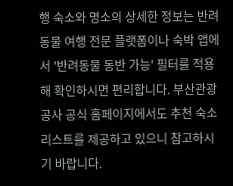행 숙소와 명소의 상세한 정보는 반려동물 여행 전문 플랫폼이나 숙박 앱에서 '반려동물 동반 가능' 필터를 적용해 확인하시면 편리합니다. 부산관광공사 공식 홈페이지에서도 추천 숙소 리스트를 제공하고 있으니 참고하시기 바랍니다.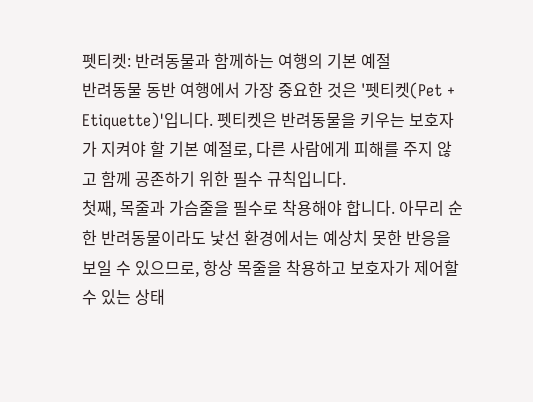펫티켓: 반려동물과 함께하는 여행의 기본 예절
반려동물 동반 여행에서 가장 중요한 것은 '펫티켓(Pet + Etiquette)'입니다. 펫티켓은 반려동물을 키우는 보호자가 지켜야 할 기본 예절로, 다른 사람에게 피해를 주지 않고 함께 공존하기 위한 필수 규칙입니다.
첫째, 목줄과 가슴줄을 필수로 착용해야 합니다. 아무리 순한 반려동물이라도 낯선 환경에서는 예상치 못한 반응을 보일 수 있으므로, 항상 목줄을 착용하고 보호자가 제어할 수 있는 상태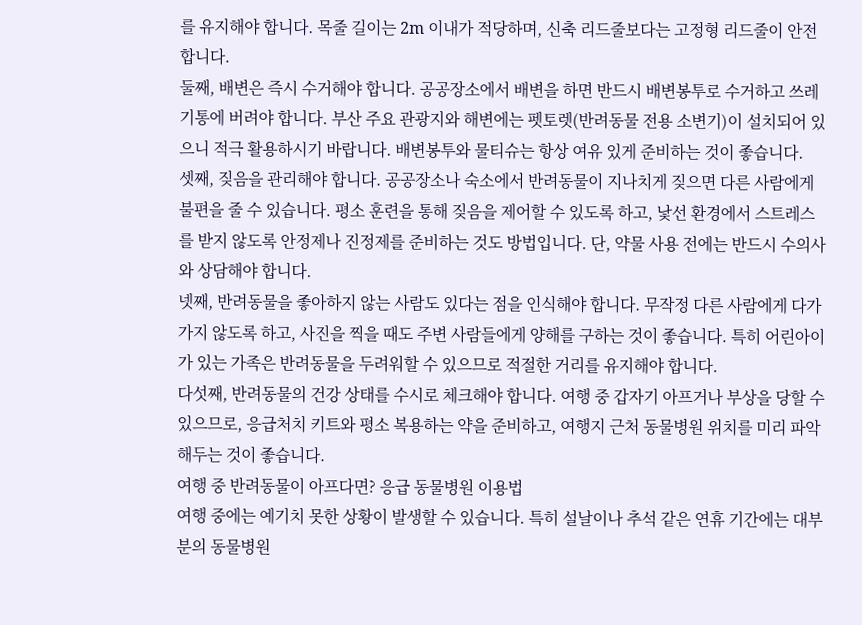를 유지해야 합니다. 목줄 길이는 2m 이내가 적당하며, 신축 리드줄보다는 고정형 리드줄이 안전합니다.
둘째, 배변은 즉시 수거해야 합니다. 공공장소에서 배변을 하면 반드시 배변봉투로 수거하고 쓰레기통에 버려야 합니다. 부산 주요 관광지와 해변에는 펫토렛(반려동물 전용 소변기)이 설치되어 있으니 적극 활용하시기 바랍니다. 배변봉투와 물티슈는 항상 여유 있게 준비하는 것이 좋습니다.
셋째, 짖음을 관리해야 합니다. 공공장소나 숙소에서 반려동물이 지나치게 짖으면 다른 사람에게 불편을 줄 수 있습니다. 평소 훈련을 통해 짖음을 제어할 수 있도록 하고, 낯선 환경에서 스트레스를 받지 않도록 안정제나 진정제를 준비하는 것도 방법입니다. 단, 약물 사용 전에는 반드시 수의사와 상담해야 합니다.
넷째, 반려동물을 좋아하지 않는 사람도 있다는 점을 인식해야 합니다. 무작정 다른 사람에게 다가가지 않도록 하고, 사진을 찍을 때도 주변 사람들에게 양해를 구하는 것이 좋습니다. 특히 어린아이가 있는 가족은 반려동물을 두려워할 수 있으므로 적절한 거리를 유지해야 합니다.
다섯째, 반려동물의 건강 상태를 수시로 체크해야 합니다. 여행 중 갑자기 아프거나 부상을 당할 수 있으므로, 응급처치 키트와 평소 복용하는 약을 준비하고, 여행지 근처 동물병원 위치를 미리 파악해두는 것이 좋습니다.
여행 중 반려동물이 아프다면? 응급 동물병원 이용법
여행 중에는 예기치 못한 상황이 발생할 수 있습니다. 특히 설날이나 추석 같은 연휴 기간에는 대부분의 동물병원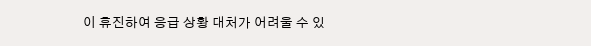이 휴진하여 응급 상황 대처가 어려울 수 있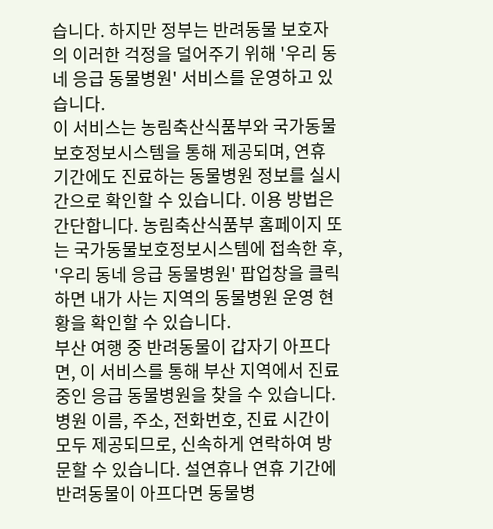습니다. 하지만 정부는 반려동물 보호자의 이러한 걱정을 덜어주기 위해 '우리 동네 응급 동물병원' 서비스를 운영하고 있습니다.
이 서비스는 농림축산식품부와 국가동물보호정보시스템을 통해 제공되며, 연휴 기간에도 진료하는 동물병원 정보를 실시간으로 확인할 수 있습니다. 이용 방법은 간단합니다. 농림축산식품부 홈페이지 또는 국가동물보호정보시스템에 접속한 후, '우리 동네 응급 동물병원' 팝업창을 클릭하면 내가 사는 지역의 동물병원 운영 현황을 확인할 수 있습니다.
부산 여행 중 반려동물이 갑자기 아프다면, 이 서비스를 통해 부산 지역에서 진료 중인 응급 동물병원을 찾을 수 있습니다. 병원 이름, 주소, 전화번호, 진료 시간이 모두 제공되므로, 신속하게 연락하여 방문할 수 있습니다. 설연휴나 연휴 기간에 반려동물이 아프다면 동물병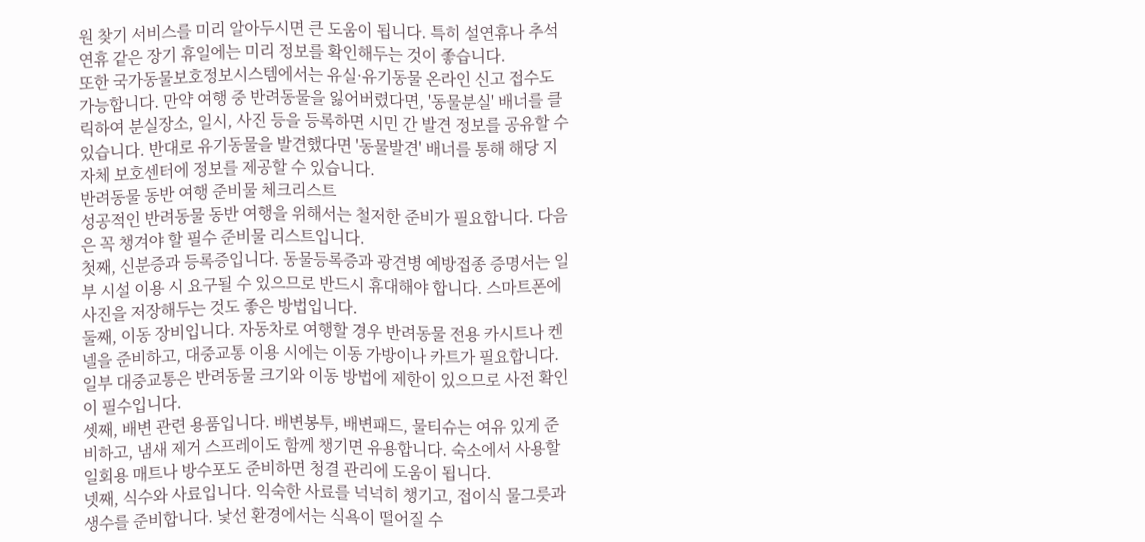원 찾기 서비스를 미리 알아두시면 큰 도움이 됩니다. 특히 설연휴나 추석 연휴 같은 장기 휴일에는 미리 정보를 확인해두는 것이 좋습니다.
또한 국가동물보호정보시스템에서는 유실·유기동물 온라인 신고 접수도 가능합니다. 만약 여행 중 반려동물을 잃어버렸다면, '동물분실' 배너를 클릭하여 분실장소, 일시, 사진 등을 등록하면 시민 간 발견 정보를 공유할 수 있습니다. 반대로 유기동물을 발견했다면 '동물발견' 배너를 통해 해당 지자체 보호센터에 정보를 제공할 수 있습니다.
반려동물 동반 여행 준비물 체크리스트
성공적인 반려동물 동반 여행을 위해서는 철저한 준비가 필요합니다. 다음은 꼭 챙겨야 할 필수 준비물 리스트입니다.
첫째, 신분증과 등록증입니다. 동물등록증과 광견병 예방접종 증명서는 일부 시설 이용 시 요구될 수 있으므로 반드시 휴대해야 합니다. 스마트폰에 사진을 저장해두는 것도 좋은 방법입니다.
둘째, 이동 장비입니다. 자동차로 여행할 경우 반려동물 전용 카시트나 켄넬을 준비하고, 대중교통 이용 시에는 이동 가방이나 카트가 필요합니다. 일부 대중교통은 반려동물 크기와 이동 방법에 제한이 있으므로 사전 확인이 필수입니다.
셋째, 배변 관련 용품입니다. 배변봉투, 배변패드, 물티슈는 여유 있게 준비하고, 냄새 제거 스프레이도 함께 챙기면 유용합니다. 숙소에서 사용할 일회용 매트나 방수포도 준비하면 청결 관리에 도움이 됩니다.
넷째, 식수와 사료입니다. 익숙한 사료를 넉넉히 챙기고, 접이식 물그릇과 생수를 준비합니다. 낯선 환경에서는 식욕이 떨어질 수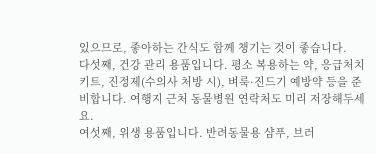있으므로, 좋아하는 간식도 함께 챙기는 것이 좋습니다.
다섯째, 건강 관리 용품입니다. 평소 복용하는 약, 응급처치 키트, 진정제(수의사 처방 시), 벼룩·진드기 예방약 등을 준비합니다. 여행지 근처 동물병원 연락처도 미리 저장해두세요.
여섯째, 위생 용품입니다. 반려동물용 샴푸, 브러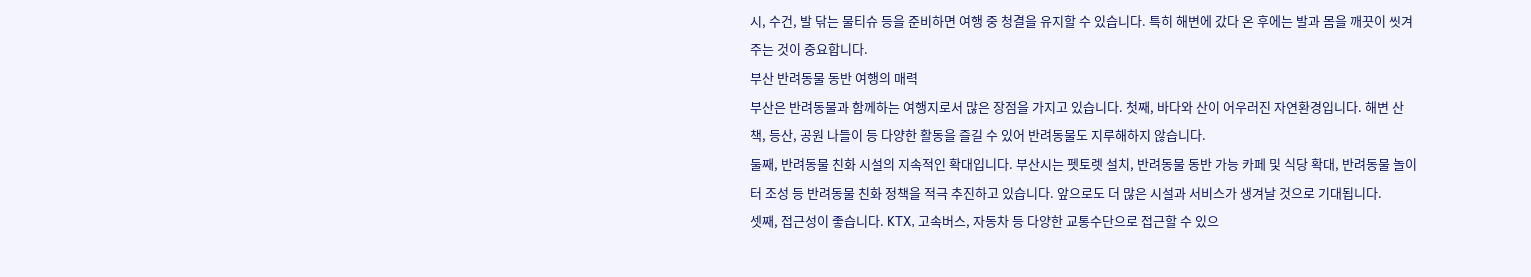시, 수건, 발 닦는 물티슈 등을 준비하면 여행 중 청결을 유지할 수 있습니다. 특히 해변에 갔다 온 후에는 발과 몸을 깨끗이 씻겨주는 것이 중요합니다.
부산 반려동물 동반 여행의 매력
부산은 반려동물과 함께하는 여행지로서 많은 장점을 가지고 있습니다. 첫째, 바다와 산이 어우러진 자연환경입니다. 해변 산책, 등산, 공원 나들이 등 다양한 활동을 즐길 수 있어 반려동물도 지루해하지 않습니다.
둘째, 반려동물 친화 시설의 지속적인 확대입니다. 부산시는 펫토렛 설치, 반려동물 동반 가능 카페 및 식당 확대, 반려동물 놀이터 조성 등 반려동물 친화 정책을 적극 추진하고 있습니다. 앞으로도 더 많은 시설과 서비스가 생겨날 것으로 기대됩니다.
셋째, 접근성이 좋습니다. KTX, 고속버스, 자동차 등 다양한 교통수단으로 접근할 수 있으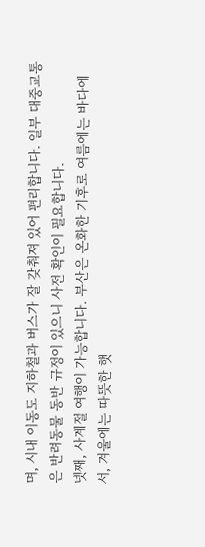며, 시내 이동도 지하철과 버스가 잘 갖춰져 있어 편리합니다. 일부 대중교통은 반려동물 동반 규정이 있으니 사전 확인이 필요합니다.
넷째, 사계절 여행이 가능합니다. 부산은 온화한 기후로 여름에는 바다에서, 겨울에는 따뜻한 햇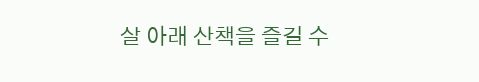살 아래 산책을 즐길 수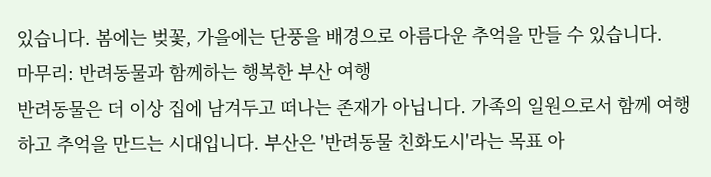있습니다. 봄에는 벚꽃, 가을에는 단풍을 배경으로 아름다운 추억을 만들 수 있습니다.
마무리: 반려동물과 함께하는 행복한 부산 여행
반려동물은 더 이상 집에 남겨두고 떠나는 존재가 아닙니다. 가족의 일원으로서 함께 여행하고 추억을 만드는 시대입니다. 부산은 '반려동물 친화도시'라는 목표 아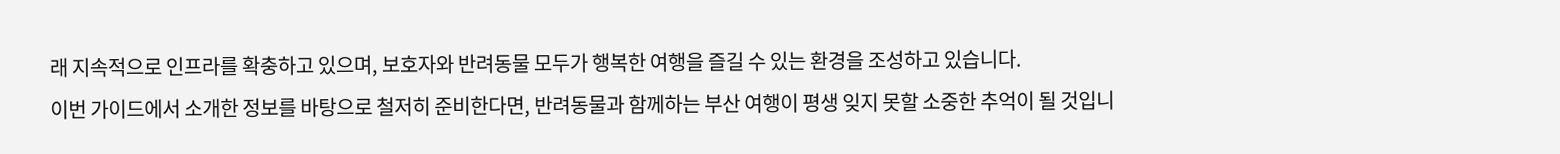래 지속적으로 인프라를 확충하고 있으며, 보호자와 반려동물 모두가 행복한 여행을 즐길 수 있는 환경을 조성하고 있습니다.
이번 가이드에서 소개한 정보를 바탕으로 철저히 준비한다면, 반려동물과 함께하는 부산 여행이 평생 잊지 못할 소중한 추억이 될 것입니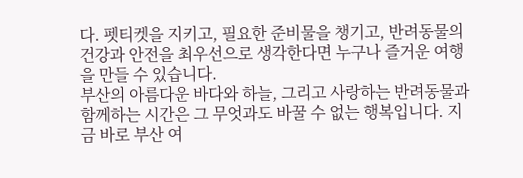다. 펫티켓을 지키고, 필요한 준비물을 챙기고, 반려동물의 건강과 안전을 최우선으로 생각한다면 누구나 즐거운 여행을 만들 수 있습니다.
부산의 아름다운 바다와 하늘, 그리고 사랑하는 반려동물과 함께하는 시간은 그 무엇과도 바꿀 수 없는 행복입니다. 지금 바로 부산 여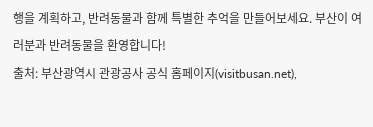행을 계획하고, 반려동물과 함께 특별한 추억을 만들어보세요. 부산이 여러분과 반려동물을 환영합니다!
출처: 부산광역시 관광공사 공식 홈페이지(visitbusan.net),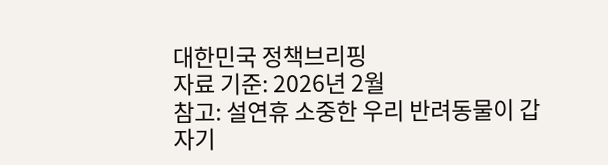대한민국 정책브리핑
자료 기준: 2026년 2월
참고: 설연휴 소중한 우리 반려동물이 갑자기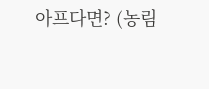아프다면? (농림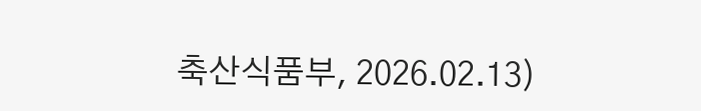축산식품부, 2026.02.13)